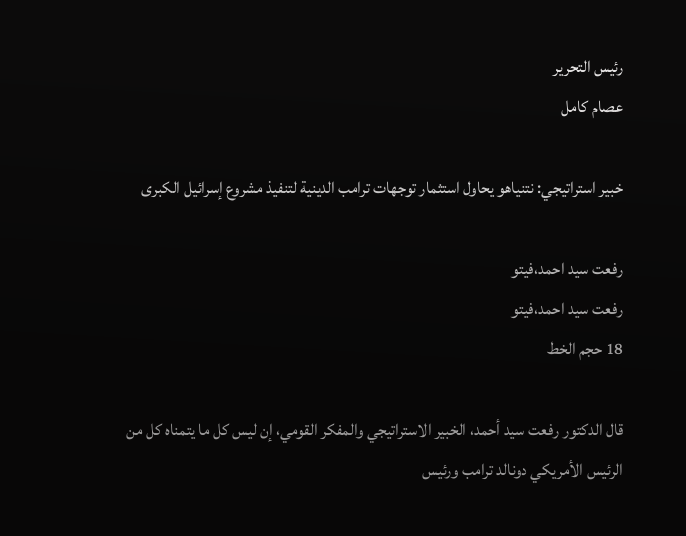رئيس التحرير
عصام كامل

خبير استراتيجي: نتنياهو يحاول استثمار توجهات ترامب الدينية لتنفيذ مشروع إسرائيل الكبرى

رفعت سيد احمد،فيتو
رفعت سيد احمد،فيتو
18 حجم الخط

قال الدكتور رفعت سيد أحمد، الخبير الاستراتيجي والمفكر القومي، إن ليس كل ما يتمناه كل من الرئيس الأمريكي دونالد ترامب ورئيس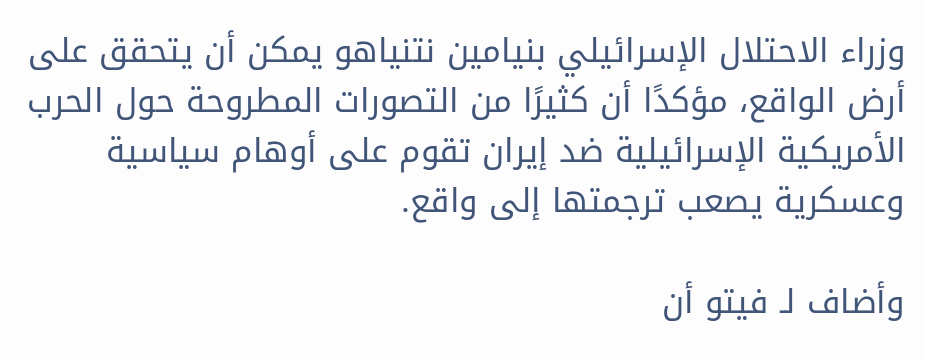وزراء الاحتلال الإسرائيلي بنيامين نتنياهو يمكن أن يتحقق على أرض الواقع، مؤكدًا أن كثيرًا من التصورات المطروحة حول الحرب الأمريكية الإسرائيلية ضد إيران تقوم على أوهام سياسية وعسكرية يصعب ترجمتها إلى واقع.

وأضاف لـ فيتو أن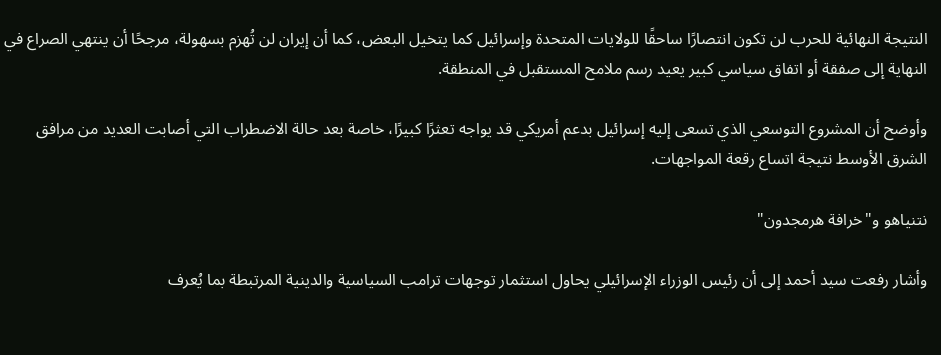النتيجة النهائية للحرب لن تكون انتصارًا ساحقًا للولايات المتحدة وإسرائيل كما يتخيل البعض، كما أن إيران لن تُهزم بسهولة، مرجحًا أن ينتهي الصراع في النهاية إلى صفقة أو اتفاق سياسي كبير يعيد رسم ملامح المستقبل في المنطقة.

وأوضح أن المشروع التوسعي الذي تسعى إليه إسرائيل بدعم أمريكي قد يواجه تعثرًا كبيرًا، خاصة بعد حالة الاضطراب التي أصابت العديد من مرافق الشرق الأوسط نتيجة اتساع رقعة المواجهات.

نتنياهو و"خرافة هرمجدون"

وأشار رفعت سيد أحمد إلى أن رئيس الوزراء الإسرائيلي يحاول استثمار توجهات ترامب السياسية والدينية المرتبطة بما يُعرف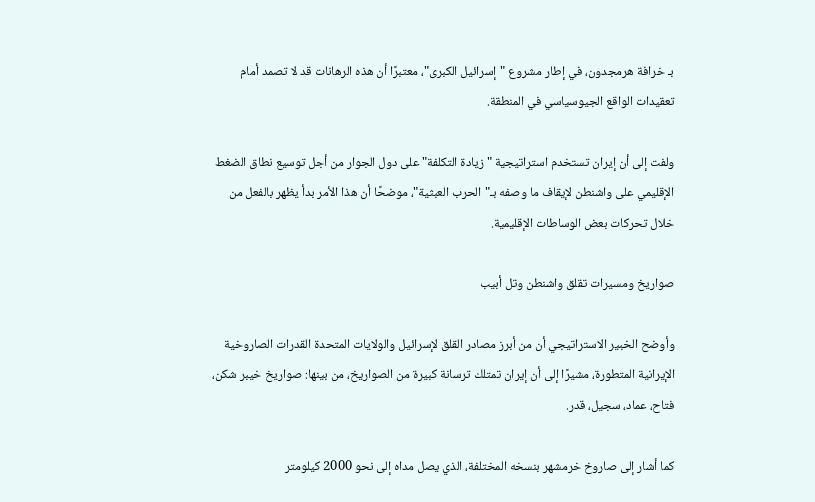بـ خرافة هرمجدون، في إطار مشروع "إسرائيل الكبرى"، معتبرًا أن هذه الرهانات قد لا تصمد أمام تعقيدات الواقع الجيوسياسي في المنطقة.

ولفت إلى أن إيران تستخدم استراتيجية "زيادة التكلفة" على دول الجوار من أجل توسيع نطاق الضغط الإقليمي على واشنطن لإيقاف ما وصفه بـ"الحرب العبثية"، موضحًا أن هذا الأمر بدأ يظهر بالفعل من خلال تحركات بعض الوساطات الإقليمية.

صواريخ ومسيرات تقلق واشنطن وتل أبيب

وأوضح الخبير الاستراتيجي أن من أبرز مصادر القلق لإسرائيل والولايات المتحدة القدرات الصاروخية الإيرانية المتطورة، مشيرًا إلى أن إيران تمتلك ترسانة كبيرة من الصواريخ، من بينها: صواريخ خيبر شكن، فتاح، عماد، سجيل، قدر.

كما أشار إلى صاروخ خرمشهر بنسخه المختلفة، الذي يصل مداه إلى نحو 2000 كيلومتر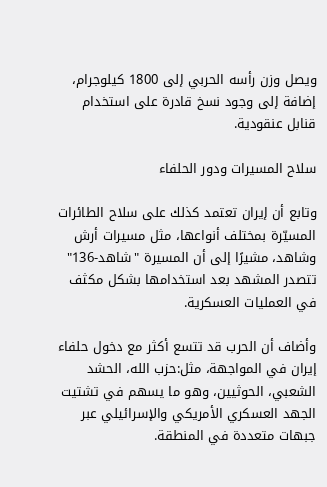ويصل وزن رأسه الحربي إلى 1800 كيلوجرام، إضافة إلى وجود نسخ قادرة على استخدام قنابل عنقودية.

سلاح المسيرات ودور الحلفاء

وتابع أن إيران تعتمد كذلك على سلاح الطائرات المسيّرة بمختلف أنواعها، مثل مسيرات أرش وشاهد، مشيرًا إلى أن المسيرة "شاهد-136" تتصدر المشهد بعد استخدامها بشكل مكثف في العمليات العسكرية.

وأضاف أن الحرب قد تتسع أكثر مع دخول حلفاء إيران في المواجهة، مثل:حزب الله، الحشد الشعبي، الحوثيين، وهو ما يسهم في تشتيت الجهد العسكري الأمريكي والإسرائيلي عبر جبهات متعددة في المنطقة.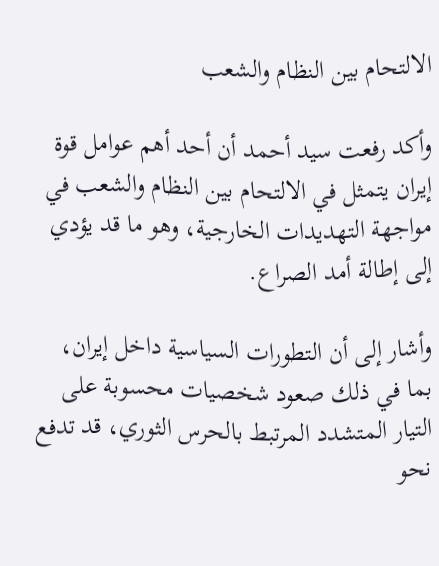الالتحام بين النظام والشعب

وأكد رفعت سيد أحمد أن أحد أهم عوامل قوة إيران يتمثل في الالتحام بين النظام والشعب في مواجهة التهديدات الخارجية، وهو ما قد يؤدي إلى إطالة أمد الصراع.

وأشار إلى أن التطورات السياسية داخل إيران، بما في ذلك صعود شخصيات محسوبة على التيار المتشدد المرتبط بالحرس الثوري، قد تدفع نحو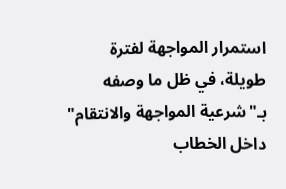استمرار المواجهة لفترة طويلة، في ظل ما وصفه بـ"شرعية المواجهة والانتقام" داخل الخطاب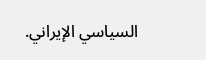السياسي الإيراني.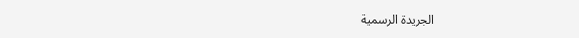الجريدة الرسمية